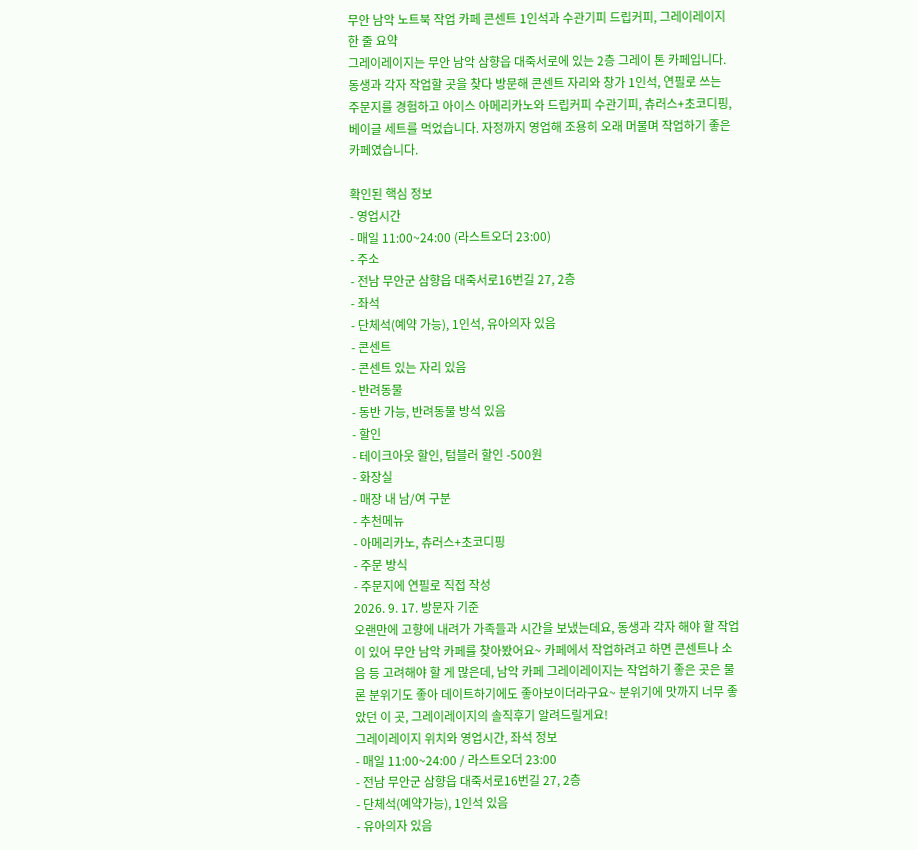무안 남악 노트북 작업 카페 콘센트 1인석과 수관기피 드립커피, 그레이레이지
한 줄 요약
그레이레이지는 무안 남악 삼향읍 대죽서로에 있는 2층 그레이 톤 카페입니다. 동생과 각자 작업할 곳을 찾다 방문해 콘센트 자리와 창가 1인석, 연필로 쓰는 주문지를 경험하고 아이스 아메리카노와 드립커피 수관기피, 츄러스+초코디핑, 베이글 세트를 먹었습니다. 자정까지 영업해 조용히 오래 머물며 작업하기 좋은 카페였습니다.

확인된 핵심 정보
- 영업시간
- 매일 11:00~24:00 (라스트오더 23:00)
- 주소
- 전남 무안군 삼향읍 대죽서로16번길 27, 2층
- 좌석
- 단체석(예약 가능), 1인석, 유아의자 있음
- 콘센트
- 콘센트 있는 자리 있음
- 반려동물
- 동반 가능, 반려동물 방석 있음
- 할인
- 테이크아웃 할인, 텀블러 할인 -500원
- 화장실
- 매장 내 남/여 구분
- 추천메뉴
- 아메리카노, 츄러스+초코디핑
- 주문 방식
- 주문지에 연필로 직접 작성
2026. 9. 17. 방문자 기준
오랜만에 고향에 내려가 가족들과 시간을 보냈는데요, 동생과 각자 해야 할 작업이 있어 무안 남악 카페를 찾아봤어요~ 카페에서 작업하려고 하면 콘센트나 소음 등 고려해야 할 게 많은데, 남악 카페 그레이레이지는 작업하기 좋은 곳은 물론 분위기도 좋아 데이트하기에도 좋아보이더라구요~ 분위기에 맛까지 너무 좋았던 이 곳, 그레이레이지의 솔직후기 알려드릴게요!
그레이레이지 위치와 영업시간, 좌석 정보
- 매일 11:00~24:00 / 라스트오더 23:00
- 전남 무안군 삼향읍 대죽서로16번길 27, 2층
- 단체석(예약가능), 1인석 있음
- 유아의자 있음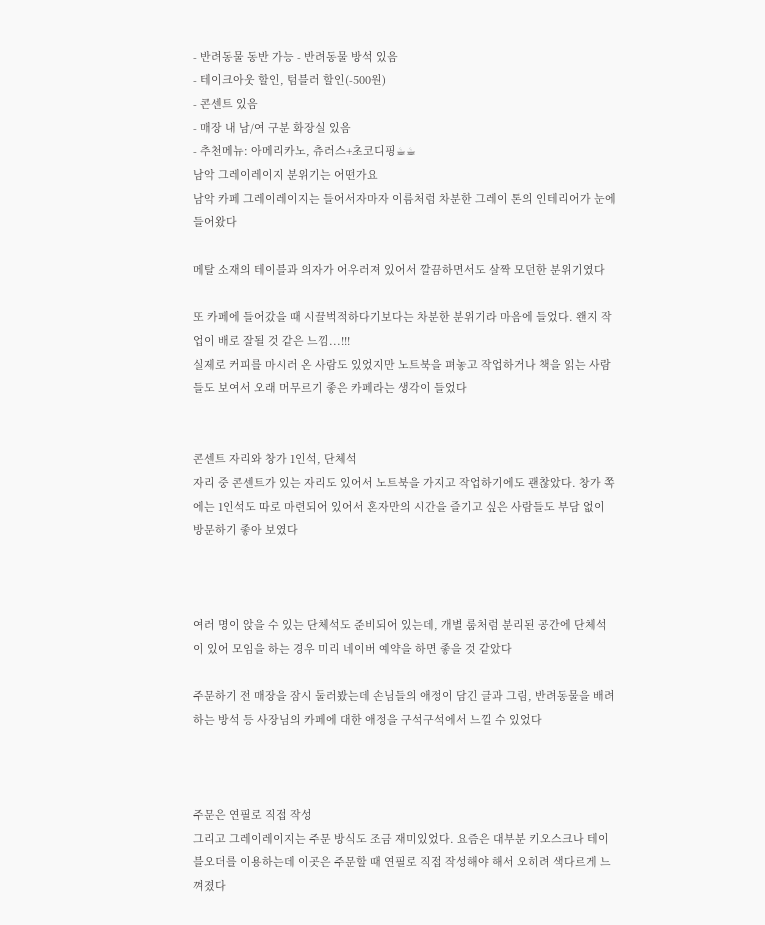- 반려동물 동반 가능 - 반려동물 방석 있음
- 테이크아웃 할인, 텀블러 할인(-500원)
- 콘센트 있음
- 매장 내 남/여 구분 화장실 있음
- 추천메뉴: 아메리카노, 츄러스+초코디핑☕☕
남악 그레이레이지 분위기는 어떤가요
남악 카페 그레이레이지는 들어서자마자 이름처럼 차분한 그레이 톤의 인테리어가 눈에 들어왔다

메탈 소재의 테이블과 의자가 어우러져 있어서 깔끔하면서도 살짝 모던한 분위기였다

또 카페에 들어갔을 때 시끌벅적하다기보다는 차분한 분위기라 마음에 들었다. 왠지 작업이 배로 잘될 것 같은 느낌...!!!
실제로 커피를 마시러 온 사람도 있었지만 노트북을 펴놓고 작업하거나 책을 읽는 사람들도 보여서 오래 머무르기 좋은 카페라는 생각이 들었다


콘센트 자리와 창가 1인석, 단체석
자리 중 콘센트가 있는 자리도 있어서 노트북을 가지고 작업하기에도 괜찮았다. 창가 쪽에는 1인석도 따로 마련되어 있어서 혼자만의 시간을 즐기고 싶은 사람들도 부담 없이 방문하기 좋아 보였다



여러 명이 앉을 수 있는 단체석도 준비되어 있는데, 개별 룸처럼 분리된 공간에 단체석이 있어 모임을 하는 경우 미리 네이버 예약을 하면 좋을 것 같았다

주문하기 전 매장을 잠시 둘러봤는데 손님들의 애정이 담긴 글과 그림, 반려동물을 배려하는 방석 등 사장님의 카페에 대한 애정을 구석구석에서 느낄 수 있었다



주문은 연필로 직접 작성
그리고 그레이레이지는 주문 방식도 조금 재미있었다. 요즘은 대부분 키오스크나 테이블오더를 이용하는데 이곳은 주문할 때 연필로 직접 작성해야 해서 오히려 색다르게 느껴졌다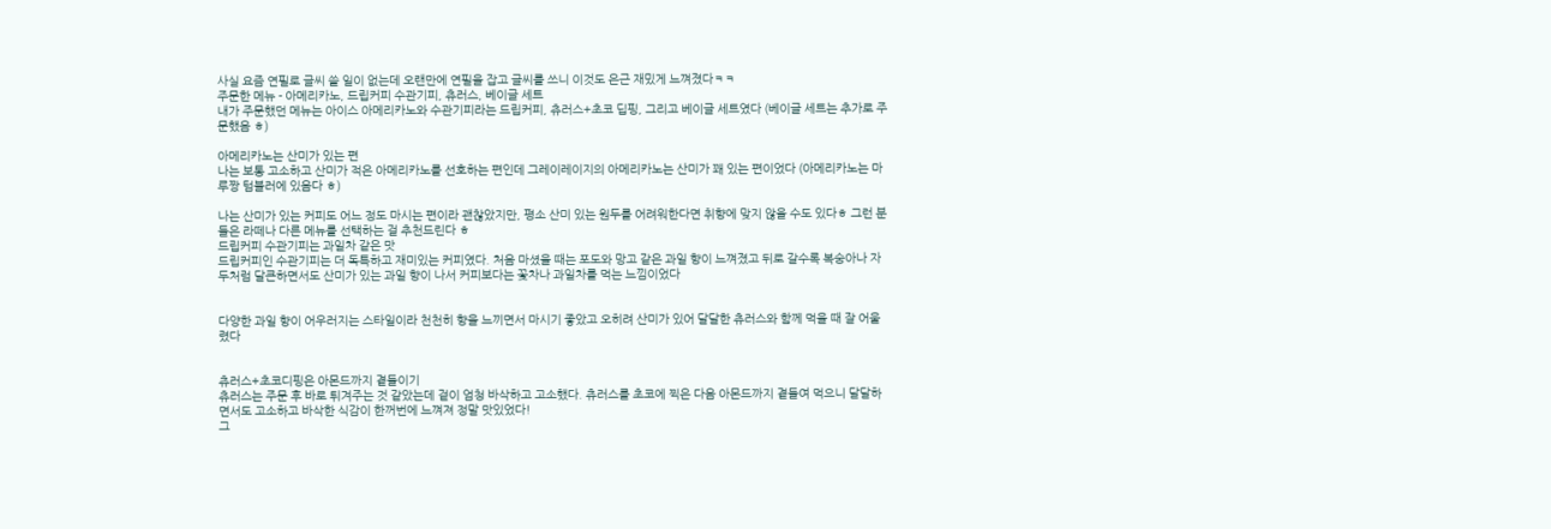사실 요즘 연필로 글씨 쓸 일이 없는데 오랜만에 연필을 잡고 글씨를 쓰니 이것도 은근 재밌게 느껴졌다ㅋㅋ
주문한 메뉴 - 아메리카노, 드립커피 수관기피, 츄러스, 베이글 세트
내가 주문했던 메뉴는 아이스 아메리카노와 수관기피라는 드립커피, 츄러스+초코 딥핑, 그리고 베이글 세트였다 (베이글 세트는 추가로 주문했음 ㅎ)

아메리카노는 산미가 있는 편
나는 보통 고소하고 산미가 적은 아메리카노를 선호하는 편인데 그레이레이지의 아메리카노는 산미가 꽤 있는 편이었다 (아메리카노는 마루짱 텀블러에 있음다 ㅎ)

나는 산미가 있는 커피도 어느 정도 마시는 편이라 괜찮았지만, 평소 산미 있는 원두를 어려워한다면 취향에 맞지 않을 수도 있다ㅎ 그런 분들은 라떼나 다른 메뉴를 선택하는 걸 추천드린다 ㅎ
드립커피 수관기피는 과일차 같은 맛
드립커피인 수관기피는 더 독특하고 재미있는 커피였다. 처음 마셨을 때는 포도와 망고 같은 과일 향이 느껴졌고 뒤로 갈수록 복숭아나 자두처럼 달큰하면서도 산미가 있는 과일 향이 나서 커피보다는 꽃차나 과일차를 먹는 느낌이었다


다양한 과일 향이 어우러지는 스타일이라 천천히 향을 느끼면서 마시기 좋았고 오히려 산미가 있어 달달한 츄러스와 함께 먹을 때 잘 어울렸다


츄러스+초코디핑은 아몬드까지 곁들이기
츄러스는 주문 후 바로 튀겨주는 것 같았는데 겉이 엄청 바삭하고 고소했다. 츄러스를 초코에 찍은 다음 아몬드까지 곁들여 먹으니 달달하면서도 고소하고 바삭한 식감이 한꺼번에 느껴져 정말 맛있었다!
그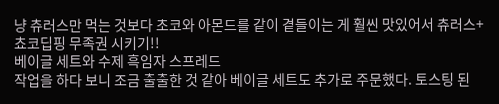냥 츄러스만 먹는 것보다 초코와 아몬드를 같이 곁들이는 게 훨씬 맛있어서 츄러스+쵸코딥핑 무족권 시키기!!
베이글 세트와 수제 흑임자 스프레드
작업을 하다 보니 조금 출출한 것 같아 베이글 세트도 추가로 주문했다. 토스팅 된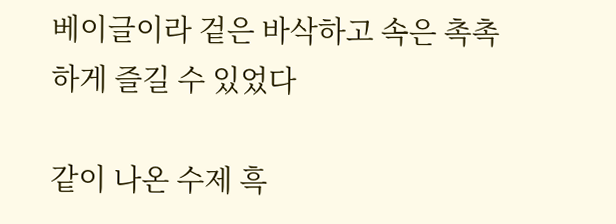베이글이라 겉은 바삭하고 속은 촉촉하게 즐길 수 있었다

같이 나온 수제 흑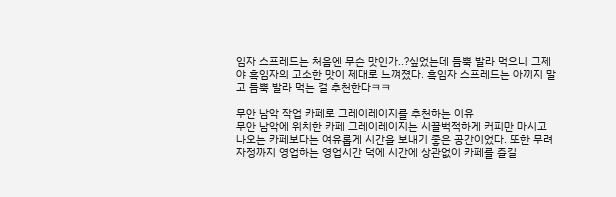임자 스프레드는 처음엔 무슨 맛인가..?싶었는데 듬뿍 발라 먹으니 그제야 흑임자의 고소한 맛이 제대로 느껴졌다. 흑임자 스프레드는 아끼지 말고 듬뿍 발라 먹는 걸 추천한다ㅋㅋ

무안 남악 작업 카페로 그레이레이지를 추천하는 이유
무안 남악에 위치한 카페 그레이레이지는 시끌벅적하게 커피만 마시고 나오는 카페보다는 여유롭게 시간을 보내기 좋은 공간이었다. 또한 무려 자정까지 영업하는 영업시간 덕에 시간에 상관없이 카페를 즐길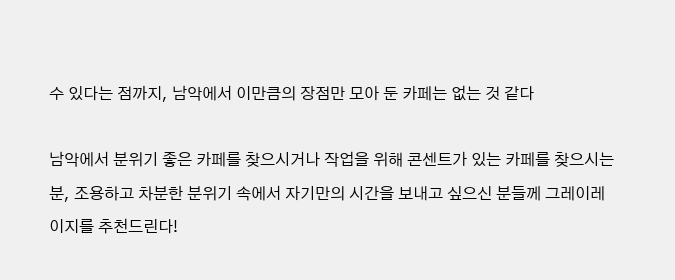수 있다는 점까지, 남악에서 이만큼의 장점만 모아 둔 카페는 없는 것 같다

남악에서 분위기 좋은 카페를 찾으시거나 작업을 위해 콘센트가 있는 카페를 찾으시는 분, 조용하고 차분한 분위기 속에서 자기만의 시간을 보내고 싶으신 분들께 그레이레이지를 추천드린다!